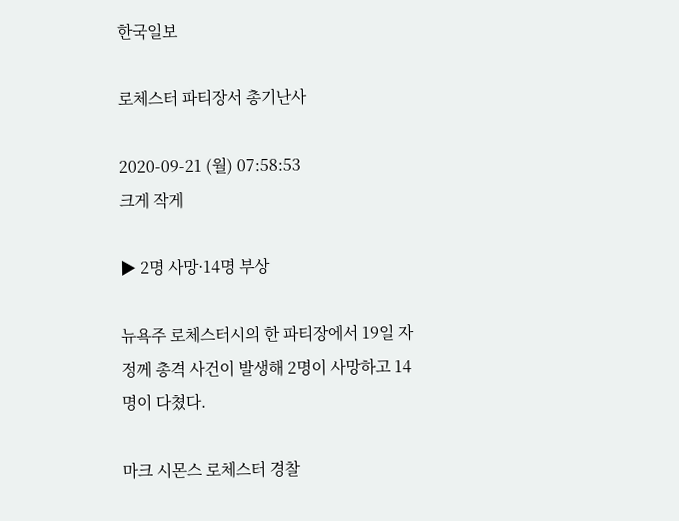한국일보

로체스터 파티장서 총기난사

2020-09-21 (월) 07:58:53
크게 작게

▶ 2명 사망·14명 부상

뉴욕주 로체스터시의 한 파티장에서 19일 자정께 총격 사건이 발생해 2명이 사망하고 14명이 다쳤다.

마크 시몬스 로체스터 경찰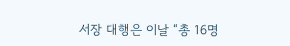서장 대행은 이날 “총 16명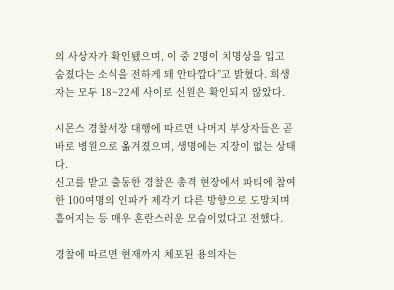의 사상자가 확인됐으며, 이 중 2명이 치명상을 입고 숨졌다는 소식을 전하게 돼 안타깝다”고 밝혔다. 희생자는 모두 18~22세 사이로 신원은 확인되지 않았다.

시몬스 경찰서장 대행에 따르면 나머지 부상자들은 곧바로 병원으로 옮겨졌으며, 생명에는 지장이 없는 상태다.
신고를 받고 출동한 경찰은 총격 현장에서 파티에 참여한 100여명의 인파가 제각기 다른 방향으로 도망치며 흩어지는 등 매우 혼란스러운 모습이었다고 전했다.

경찰에 따르면 현재까지 체포된 용의자는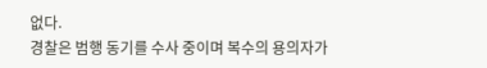없다.
경찰은 범행 동기를 수사 중이며 복수의 용의자가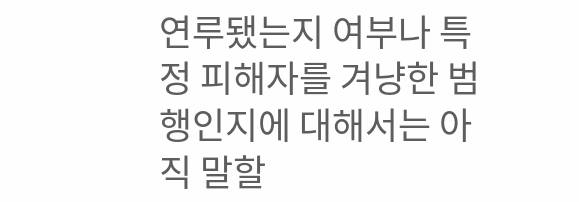연루됐는지 여부나 특정 피해자를 겨냥한 범행인지에 대해서는 아직 말할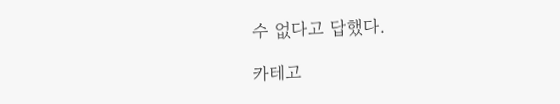수 없다고 답했다.

카테고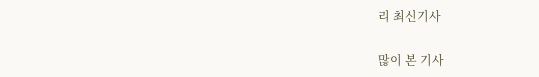리 최신기사

많이 본 기사